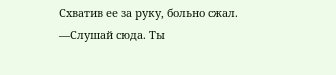Схватив ее за руку, больно сжал.
—Слушай сюда. Ты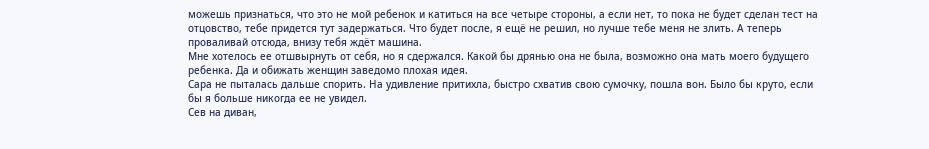можешь признаться, что это не мой ребенок и катиться на все четыре стороны, а если нет, то пока не будет сделан тест на отцовство, тебе придется тут задержаться. Что будет после, я ещё не решил, но лучше тебе меня не злить. А теперь проваливай отсюда, внизу тебя ждёт машина.
Мне хотелось ее отшвырнуть от себя, но я сдержался. Какой бы дрянью она не была, возможно она мать моего будущего ребенка. Да и обижать женщин заведомо плохая идея.
Сара не пыталась дальше спорить. На удивление притихла, быстро схватив свою сумочку, пошла вон. Было бы круто, если бы я больше никогда ее не увидел.
Сев на диван,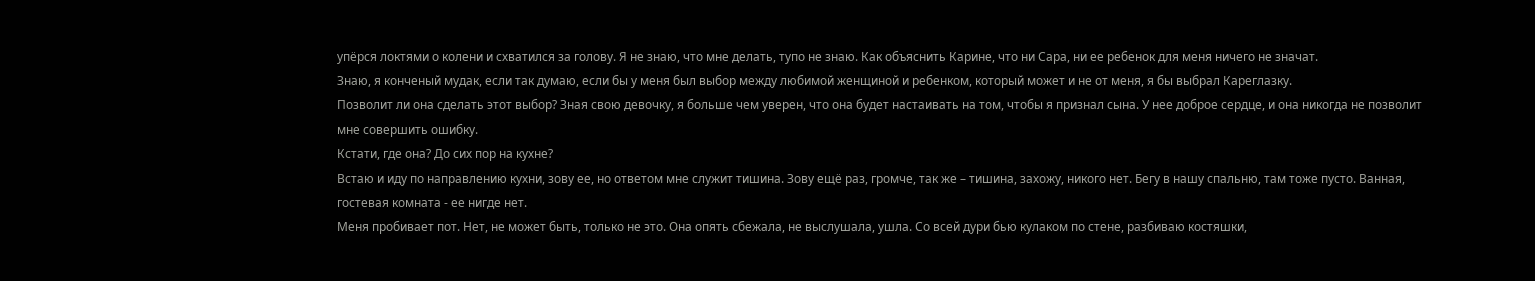упёрся локтями о колени и схватился за голову. Я не знаю, что мне делать, тупо не знаю. Как объяснить Карине, что ни Сара, ни ее ребенок для меня ничего не значат.
Знаю, я конченый мудак, если так думаю, если бы у меня был выбор между любимой женщиной и ребенком, который может и не от меня, я бы выбрал Кареглазку.
Позволит ли она сделать этот выбор? Зная свою девочку, я больше чем уверен, что она будет настаивать на том, чтобы я признал сына. У нее доброе сердце, и она никогда не позволит мне совершить ошибку.
Кстати, где она? До сих пор на кухне?
Встаю и иду по направлению кухни, зову ее, но ответом мне служит тишина. Зову ещё раз, громче, так же – тишина, захожу, никого нет. Бегу в нашу спальню, там тоже пусто. Ванная, гостевая комната - ее нигде нет.
Меня пробивает пот. Нет, не может быть, только не это. Она опять сбежала, не выслушала, ушла. Со всей дури бью кулаком по стене, разбиваю костяшки,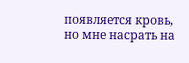появляется кровь, но мне насрать на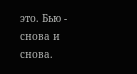это. Бью - снова и снова.